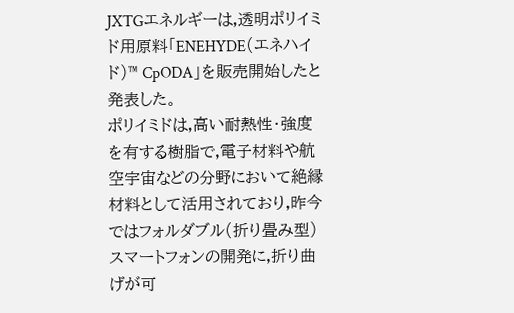JXTGエネルギーは,透明ポリイミド用原料「ENEHYDE(エネハイド)™ CpODA」を販売開始したと発表した。
ポリイミドは,高い耐熱性・強度を有する樹脂で,電子材料や航空宇宙などの分野において絶縁材料として活用されており,昨今ではフォルダブル(折り畳み型)スマートフォンの開発に,折り曲げが可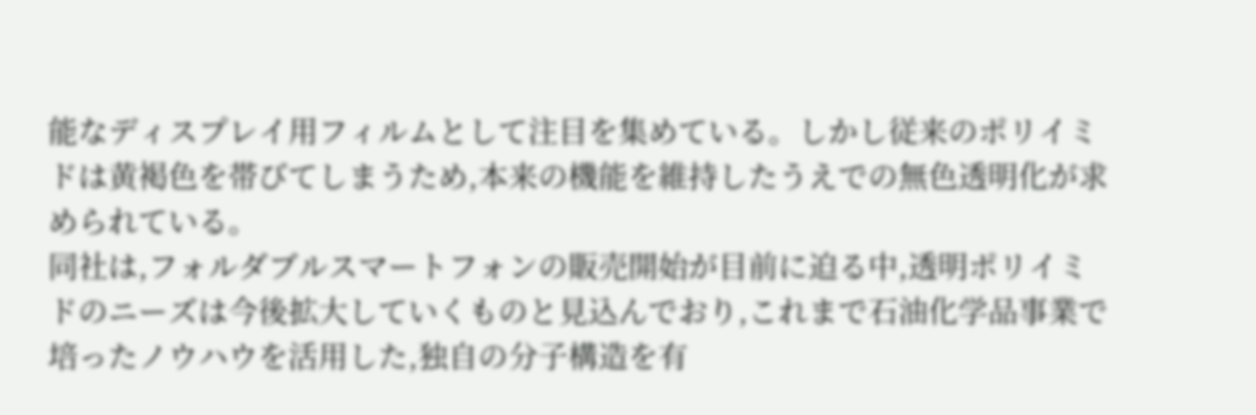能なディスプレイ用フィルムとして注目を集めている。しかし従来のポリイミドは黄褐色を帯びてしまうため,本来の機能を維持したうえでの無色透明化が求められている。
同社は,フォルダブルスマートフォンの販売開始が目前に迫る中,透明ポリイミドのニーズは今後拡大していくものと見込んでおり,これまで石油化学品事業で培ったノウハウを活用した,独自の分子構造を有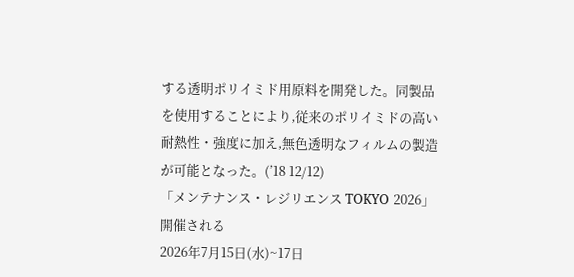する透明ポリイミド用原料を開発した。同製品を使用することにより,従来のポリイミドの高い耐熱性・強度に加え,無色透明なフィルムの製造が可能となった。(’18 12/12)
「メンテナンス・レジリエンス TOKYO 2026」開催される
2026年7月15日(水)~17日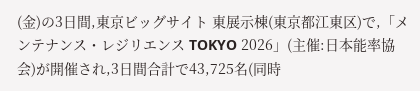(金)の3日間,東京ビッグサイト 東展示棟(東京都江東区)で,「メンテナンス・レジリエンス TOKYO 2026」(主催:日本能率協会)が開催され,3日間合計で43,725名(同時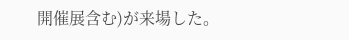開催展含む)が来場した。